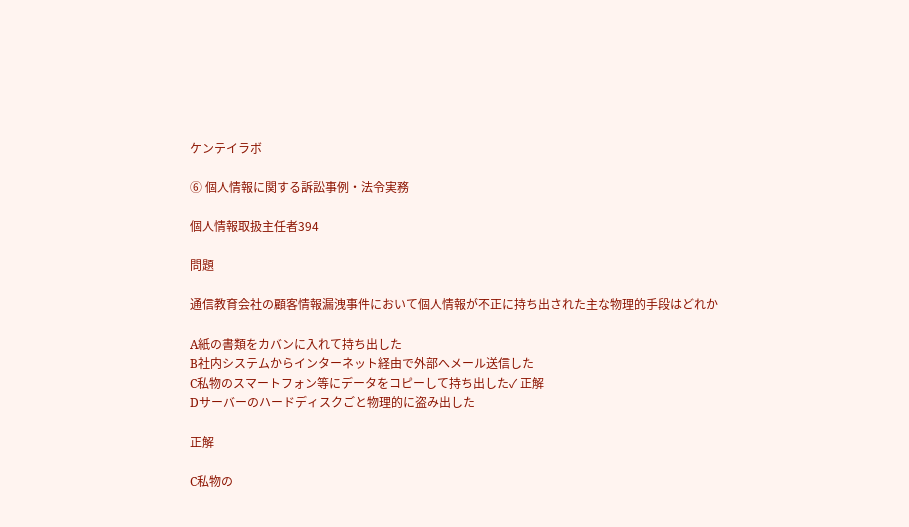ケンテイラボ

⑥ 個人情報に関する訴訟事例・法令実務

個人情報取扱主任者394

問題

通信教育会社の顧客情報漏洩事件において個人情報が不正に持ち出された主な物理的手段はどれか

A紙の書類をカバンに入れて持ち出した
B社内システムからインターネット経由で外部へメール送信した
C私物のスマートフォン等にデータをコピーして持ち出した✓ 正解
Dサーバーのハードディスクごと物理的に盗み出した

正解

C私物の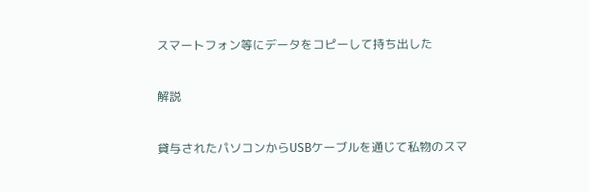スマートフォン等にデータをコピーして持ち出した

解説

貸与されたパソコンからUSBケーブルを通じて私物のスマ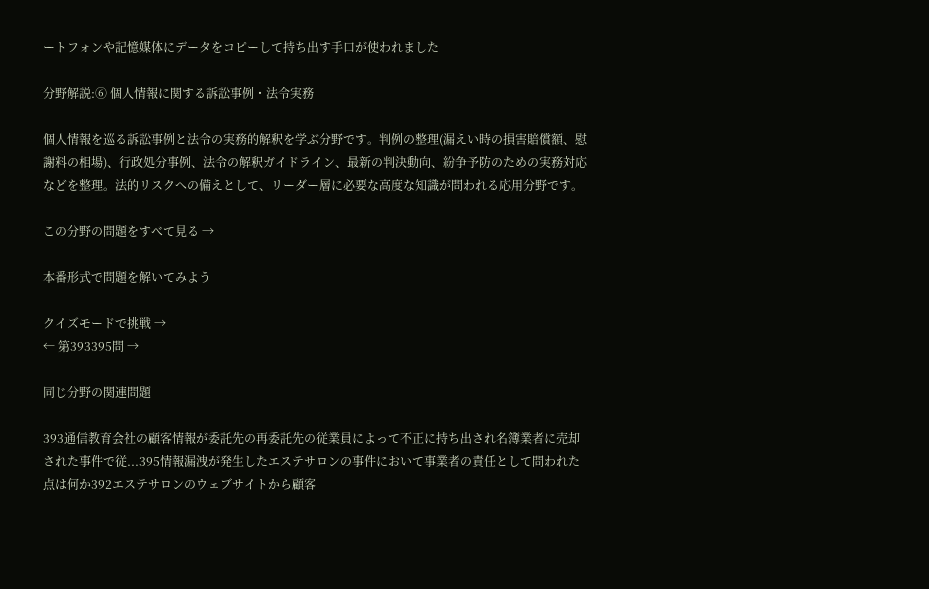ートフォンや記憶媒体にデータをコピーして持ち出す手口が使われました

分野解説:⑥ 個人情報に関する訴訟事例・法令実務

個人情報を巡る訴訟事例と法令の実務的解釈を学ぶ分野です。判例の整理(漏えい時の損害賠償額、慰謝料の相場)、行政処分事例、法令の解釈ガイドライン、最新の判決動向、紛争予防のための実務対応などを整理。法的リスクへの備えとして、リーダー層に必要な高度な知識が問われる応用分野です。

この分野の問題をすべて見る →

本番形式で問題を解いてみよう

クイズモードで挑戦 →
← 第393395問 →

同じ分野の関連問題

393通信教育会社の顧客情報が委託先の再委託先の従業員によって不正に持ち出され名簿業者に売却された事件で従...395情報漏洩が発生したエステサロンの事件において事業者の責任として問われた点は何か392エステサロンのウェブサイトから顧客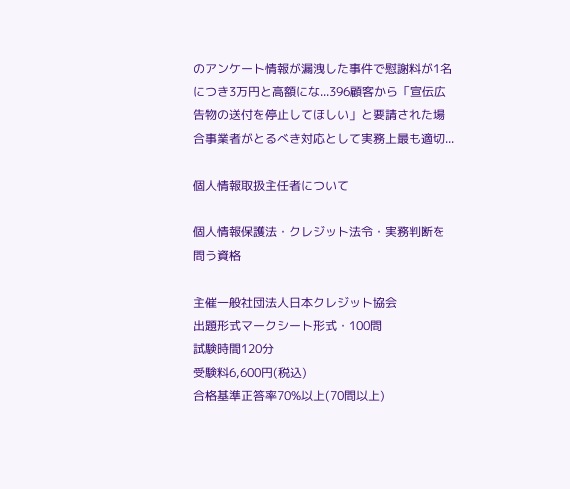のアンケート情報が漏洩した事件で慰謝料が1名につき3万円と高額にな...396顧客から「宣伝広告物の送付を停止してほしい」と要請された場合事業者がとるべき対応として実務上最も適切...

個人情報取扱主任者について

個人情報保護法・クレジット法令・実務判断を問う資格

主催一般社団法人日本クレジット協会
出題形式マークシート形式・100問
試験時間120分
受験料6,600円(税込)
合格基準正答率70%以上(70問以上)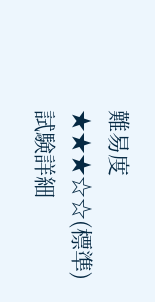難易度★★★☆☆(標準)
試験詳細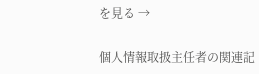を見る →

個人情報取扱主任者の関連記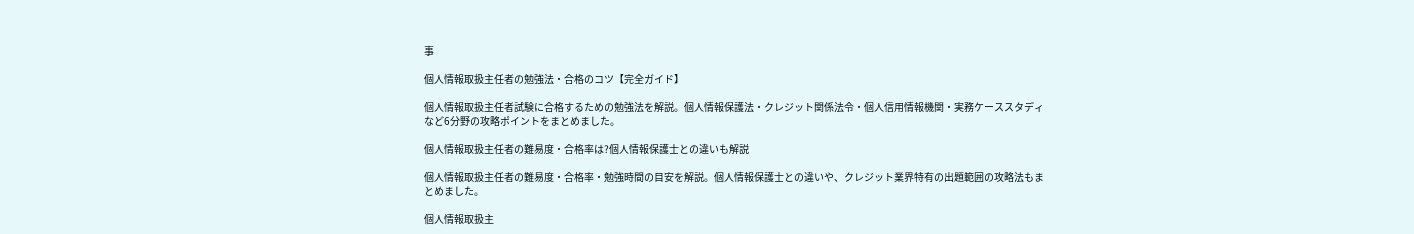事

個人情報取扱主任者の勉強法・合格のコツ【完全ガイド】

個人情報取扱主任者試験に合格するための勉強法を解説。個人情報保護法・クレジット関係法令・個人信用情報機関・実務ケーススタディなど6分野の攻略ポイントをまとめました。

個人情報取扱主任者の難易度・合格率は?個人情報保護士との違いも解説

個人情報取扱主任者の難易度・合格率・勉強時間の目安を解説。個人情報保護士との違いや、クレジット業界特有の出題範囲の攻略法もまとめました。

個人情報取扱主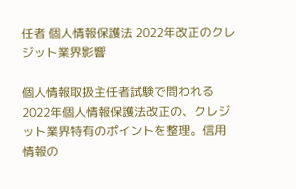任者 個人情報保護法 2022年改正のクレジット業界影響

個人情報取扱主任者試験で問われる2022年個人情報保護法改正の、クレジット業界特有のポイントを整理。信用情報の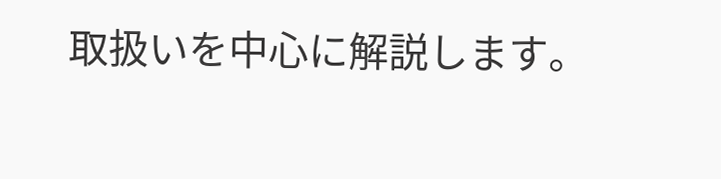取扱いを中心に解説します。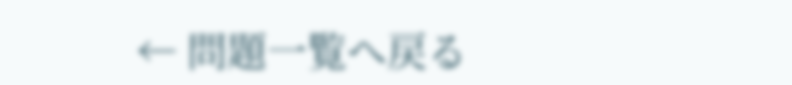← 問題一覧へ戻る